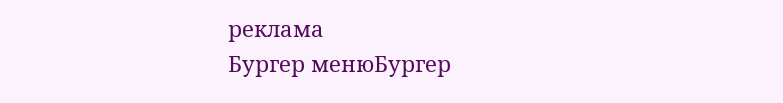реклама
Бургер менюБургер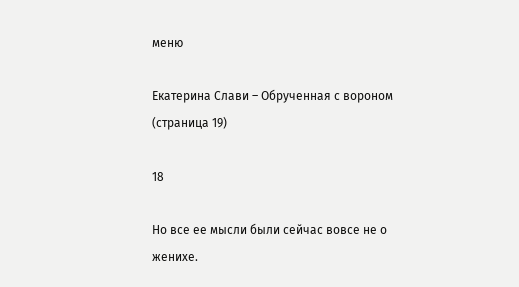меню

Екатерина Слави – Обрученная с вороном (страница 19)

18

Но все ее мысли были сейчас вовсе не о женихе.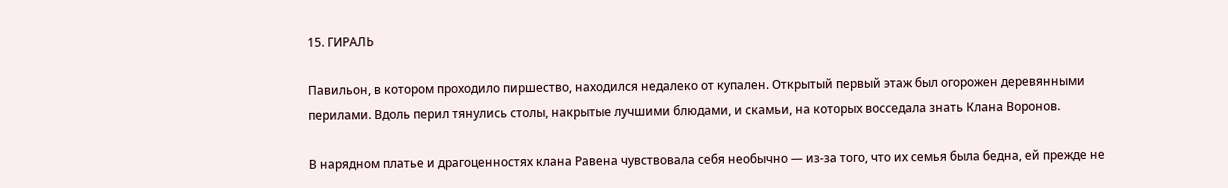15. ГИРАЛЬ

Павильон, в котором проходило пиршество, находился недалеко от купален. Открытый первый этаж был огорожен деревянными перилами. Вдоль перил тянулись столы, накрытые лучшими блюдами, и скамьи, на которых восседала знать Клана Воронов.

В нарядном платье и драгоценностях клана Равена чувствовала себя необычно — из-за того, что их семья была бедна, ей прежде не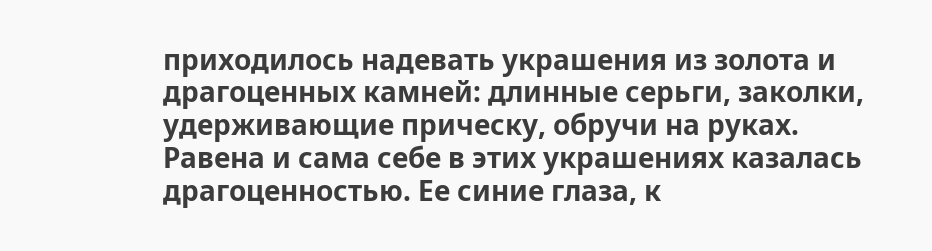приходилось надевать украшения из золота и драгоценных камней: длинные серьги, заколки, удерживающие прическу, обручи на руках. Равена и сама себе в этих украшениях казалась драгоценностью. Ее синие глаза, к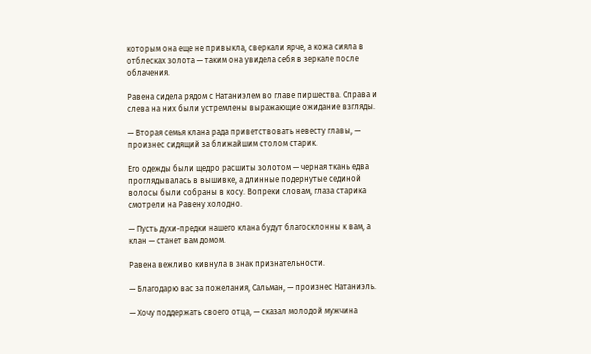которым она еще не привыкла, сверкали ярче, а кожа сияла в отблесках золота — таким она увидела себя в зеркале после облачения.

Равена сидела рядом с Натаниэлем во главе пиршества. Справа и слева на них были устремлены выражающие ожидание взгляды.

— Вторая семья клана рада приветствовать невесту главы, — произнес сидящий за ближайшим столом старик.

Его одежды были щедро расшиты золотом — черная ткань едва проглядывалась в вышивке, а длинные подернутые сединой волосы были собраны в косу. Вопреки словам, глаза старика смотрели на Равену холодно.

— Пусть духи-предки нашего клана будут благосклонны к вам, а клан — станет вам домом.

Равена вежливо кивнула в знак признательности.

— Благодарю вас за пожелания, Сальман, — произнес Натаниэль.

— Хочу поддержать своего отца, — сказал молодой мужчина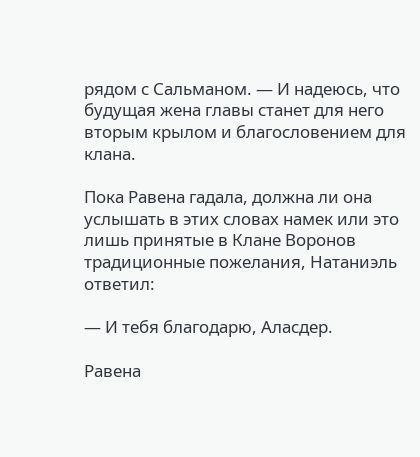рядом с Сальманом. — И надеюсь, что будущая жена главы станет для него вторым крылом и благословением для клана.

Пока Равена гадала, должна ли она услышать в этих словах намек или это лишь принятые в Клане Воронов традиционные пожелания, Натаниэль ответил:

— И тебя благодарю, Аласдер.

Равена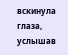вскинула глаза, услышав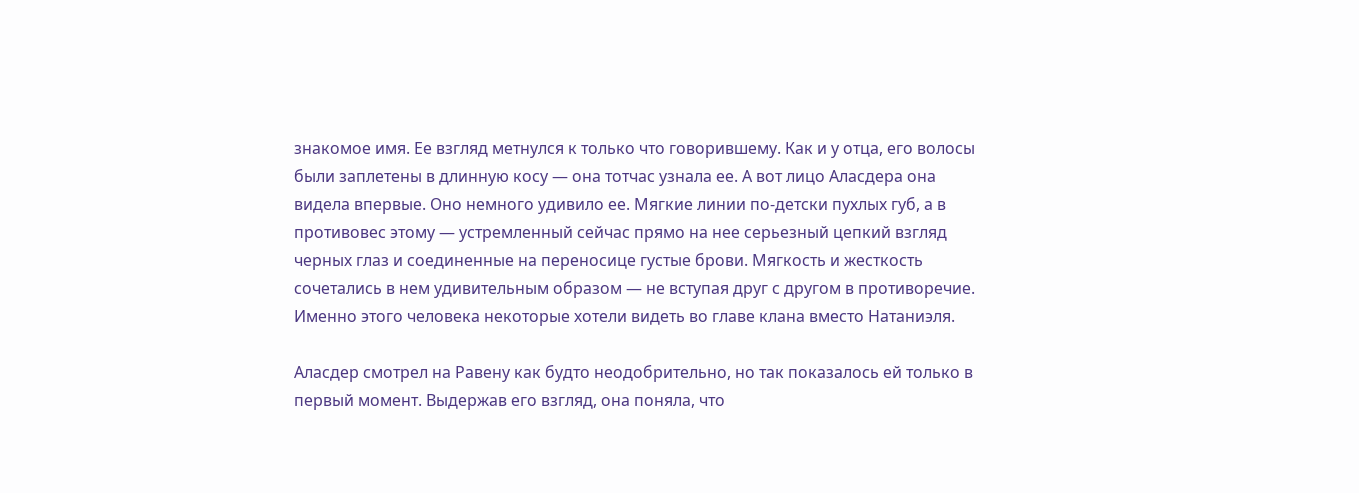знакомое имя. Ее взгляд метнулся к только что говорившему. Как и у отца, его волосы были заплетены в длинную косу — она тотчас узнала ее. А вот лицо Аласдера она видела впервые. Оно немного удивило ее. Мягкие линии по-детски пухлых губ, а в противовес этому — устремленный сейчас прямо на нее серьезный цепкий взгляд черных глаз и соединенные на переносице густые брови. Мягкость и жесткость сочетались в нем удивительным образом — не вступая друг с другом в противоречие. Именно этого человека некоторые хотели видеть во главе клана вместо Натаниэля.

Аласдер смотрел на Равену как будто неодобрительно, но так показалось ей только в первый момент. Выдержав его взгляд, она поняла, что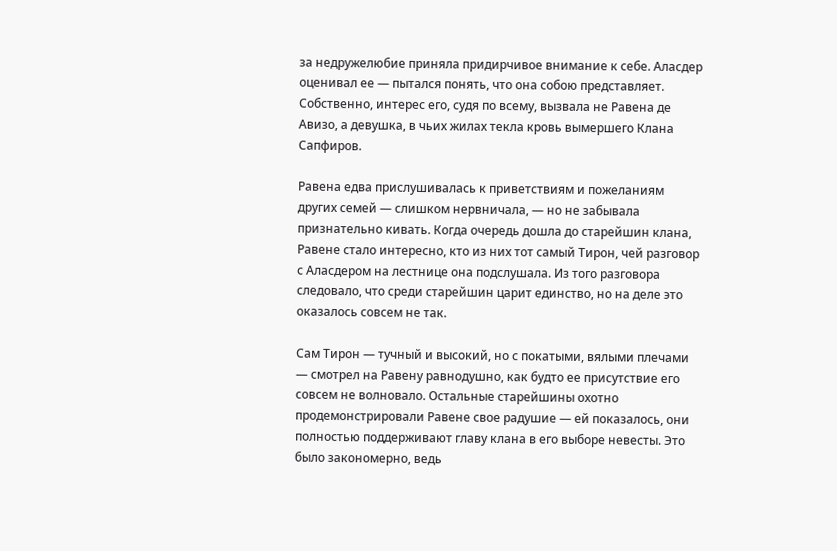за недружелюбие приняла придирчивое внимание к себе. Аласдер оценивал ее — пытался понять, что она собою представляет. Собственно, интерес его, судя по всему, вызвала не Равена де Авизо, а девушка, в чьих жилах текла кровь вымершего Клана Сапфиров.

Равена едва прислушивалась к приветствиям и пожеланиям других семей — слишком нервничала, — но не забывала признательно кивать. Когда очередь дошла до старейшин клана, Равене стало интересно, кто из них тот самый Тирон, чей разговор с Аласдером на лестнице она подслушала. Из того разговора следовало, что среди старейшин царит единство, но на деле это оказалось совсем не так.

Сам Тирон — тучный и высокий, но с покатыми, вялыми плечами — смотрел на Равену равнодушно, как будто ее присутствие его совсем не волновало. Остальные старейшины охотно продемонстрировали Равене свое радушие — ей показалось, они полностью поддерживают главу клана в его выборе невесты. Это было закономерно, ведь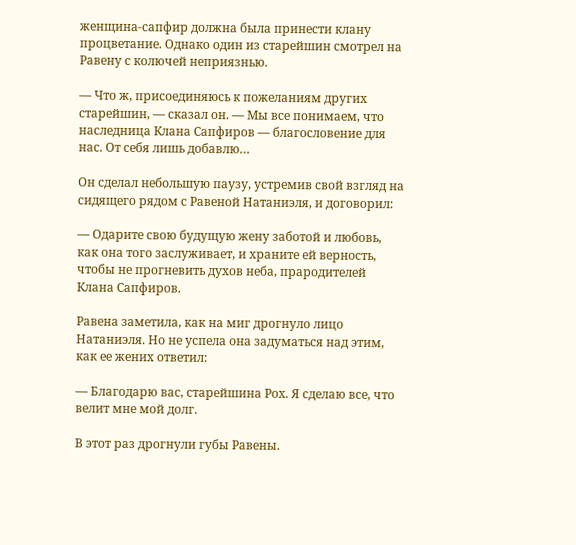женщина-сапфир должна была принести клану процветание. Однако один из старейшин смотрел на Равену с колючей неприязнью.

— Что ж, присоединяюсь к пожеланиям других старейшин, — сказал он. — Мы все понимаем, что наследница Клана Сапфиров — благословение для нас. От себя лишь добавлю…

Он сделал небольшую паузу, устремив свой взгляд на сидящего рядом с Равеной Натаниэля, и договорил:

— Одарите свою будущую жену заботой и любовь, как она того заслуживает, и храните ей верность, чтобы не прогневить духов неба, прародителей Клана Сапфиров.

Равена заметила, как на миг дрогнуло лицо Натаниэля. Но не успела она задуматься над этим, как ее жених ответил:

— Благодарю вас, старейшина Рох. Я сделаю все, что велит мне мой долг.

В этот раз дрогнули губы Равены.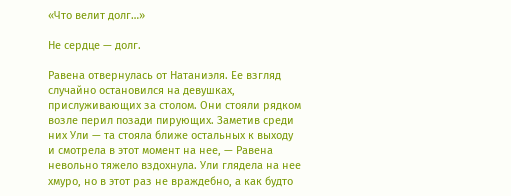«Что велит долг…»

Не сердце — долг.

Равена отвернулась от Натаниэля. Ее взгляд случайно остановился на девушках, прислуживающих за столом. Они стояли рядком возле перил позади пирующих. Заметив среди них Ули — та стояла ближе остальных к выходу и смотрела в этот момент на нее, — Равена невольно тяжело вздохнула. Ули глядела на нее хмуро, но в этот раз не враждебно, а как будто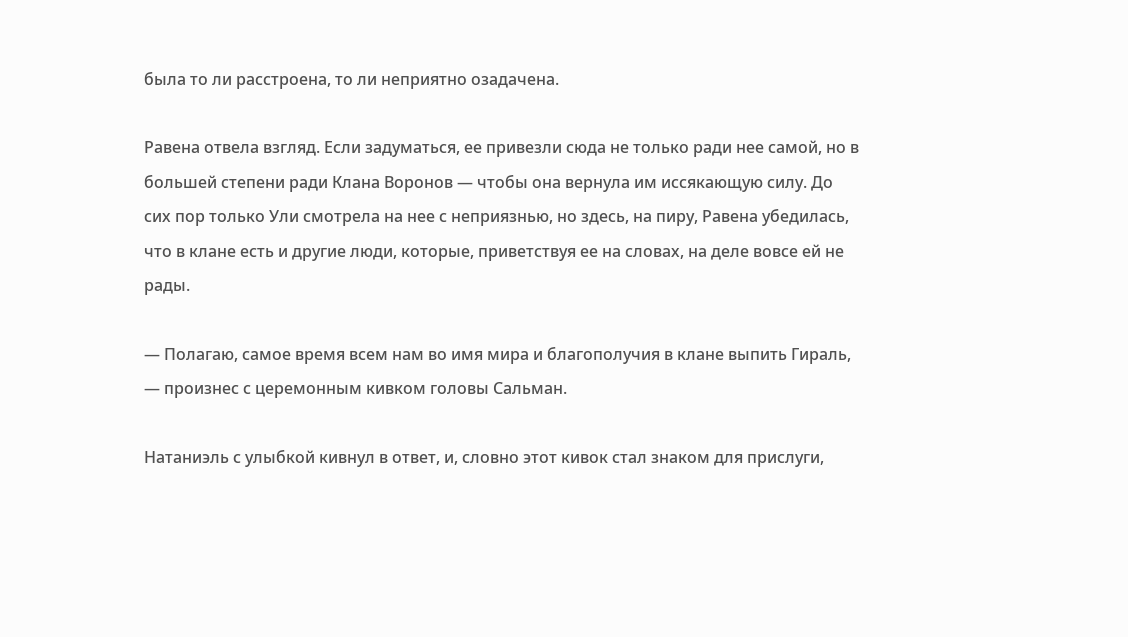была то ли расстроена, то ли неприятно озадачена.

Равена отвела взгляд. Если задуматься, ее привезли сюда не только ради нее самой, но в большей степени ради Клана Воронов — чтобы она вернула им иссякающую силу. До сих пор только Ули смотрела на нее с неприязнью, но здесь, на пиру, Равена убедилась, что в клане есть и другие люди, которые, приветствуя ее на словах, на деле вовсе ей не рады.

— Полагаю, самое время всем нам во имя мира и благополучия в клане выпить Гираль, — произнес с церемонным кивком головы Сальман.

Натаниэль с улыбкой кивнул в ответ, и, словно этот кивок стал знаком для прислуги,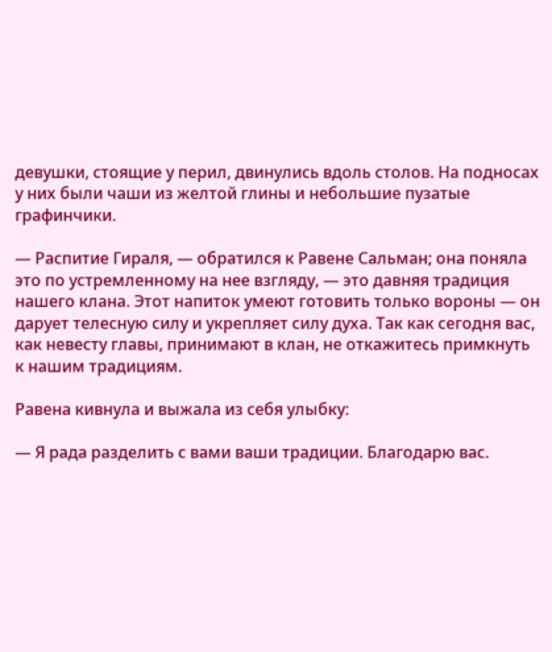девушки, стоящие у перил, двинулись вдоль столов. На подносах у них были чаши из желтой глины и небольшие пузатые графинчики.

— Распитие Гираля, — обратился к Равене Сальман; она поняла это по устремленному на нее взгляду, — это давняя традиция нашего клана. Этот напиток умеют готовить только вороны — он дарует телесную силу и укрепляет силу духа. Так как сегодня вас, как невесту главы, принимают в клан, не откажитесь примкнуть к нашим традициям.

Равена кивнула и выжала из себя улыбку:

— Я рада разделить с вами ваши традиции. Благодарю вас.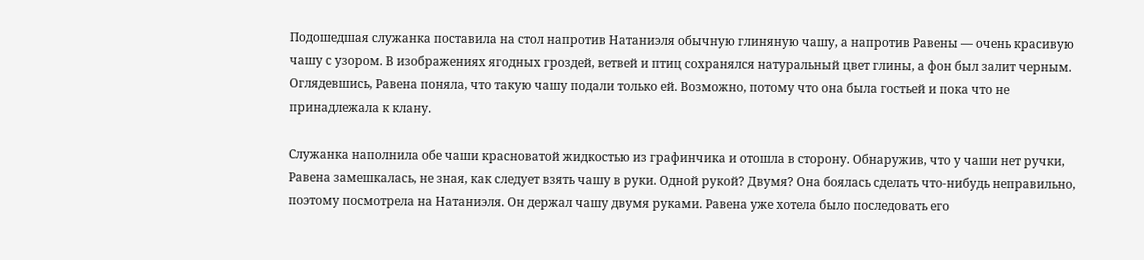Подошедшая служанка поставила на стол напротив Натаниэля обычную глиняную чашу, а напротив Равены — очень красивую чашу с узором. В изображениях ягодных гроздей, ветвей и птиц сохранялся натуральный цвет глины, а фон был залит черным. Оглядевшись, Равена поняла, что такую чашу подали только ей. Возможно, потому что она была гостьей и пока что не принадлежала к клану.

Служанка наполнила обе чаши красноватой жидкостью из графинчика и отошла в сторону. Обнаружив, что у чаши нет ручки, Равена замешкалась, не зная, как следует взять чашу в руки. Одной рукой? Двумя? Она боялась сделать что-нибудь неправильно, поэтому посмотрела на Натаниэля. Он держал чашу двумя руками. Равена уже хотела было последовать его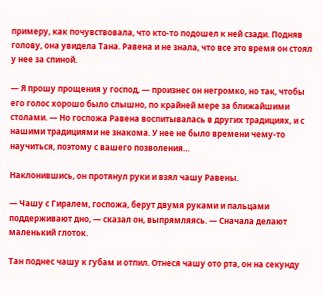примеру, как почувствовала, что кто-то подошел к ней сзади. Подняв голову, она увидела Тана. Равена и не знала, что все это время он стоял у нее за спиной.

— Я прошу прощения у господ, — произнес он негромко, но так, чтобы его голос хорошо было слышно, по крайней мере за ближайшими столами. — Но госпожа Равена воспитывалась в других традициях, и с нашими традициями не знакома. У нее не было времени чему-то научиться, поэтому с вашего позволения…

Наклонившись, он протянул руки и взял чашу Равены.

— Чашу с Гиралем, госпожа, берут двумя руками и пальцами поддерживают дно, — сказал он, выпрямляясь. — Сначала делают маленький глоток.

Тан поднес чашу к губам и отпил. Отнеся чашу ото рта, он на секунду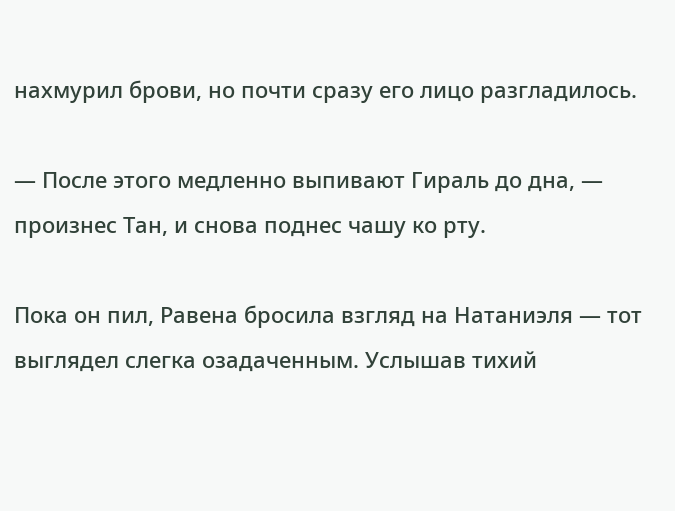нахмурил брови, но почти сразу его лицо разгладилось.

— После этого медленно выпивают Гираль до дна, — произнес Тан, и снова поднес чашу ко рту.

Пока он пил, Равена бросила взгляд на Натаниэля — тот выглядел слегка озадаченным. Услышав тихий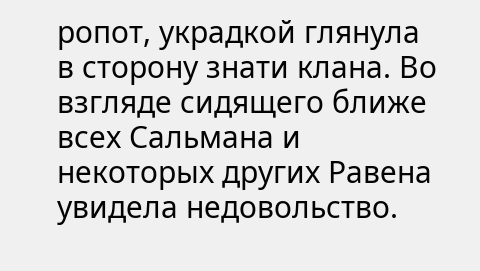ропот, украдкой глянула в сторону знати клана. Во взгляде сидящего ближе всех Сальмана и некоторых других Равена увидела недовольство.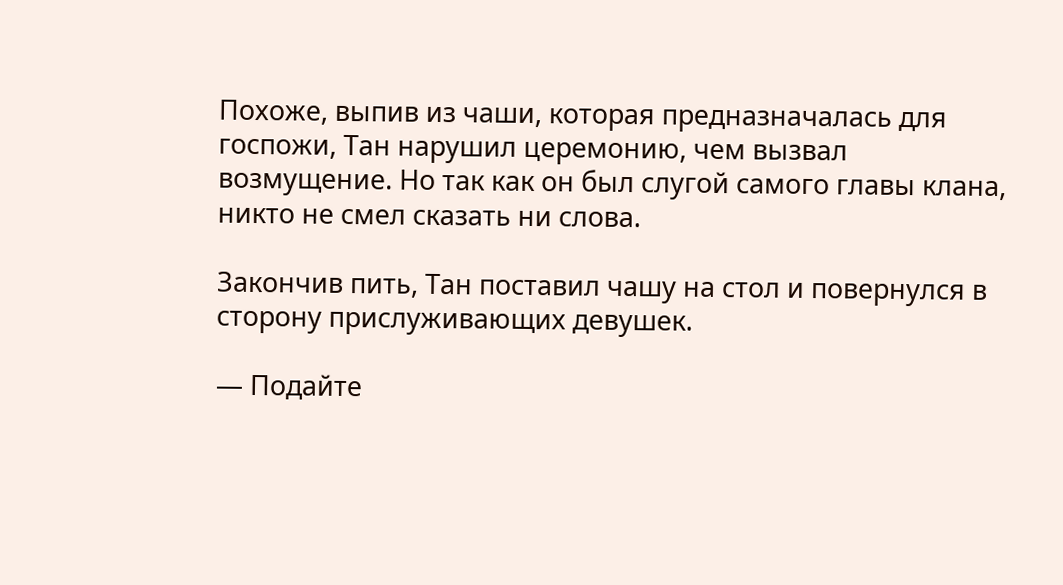Похоже, выпив из чаши, которая предназначалась для госпожи, Тан нарушил церемонию, чем вызвал возмущение. Но так как он был слугой самого главы клана, никто не смел сказать ни слова.

Закончив пить, Тан поставил чашу на стол и повернулся в сторону прислуживающих девушек.

— Подайте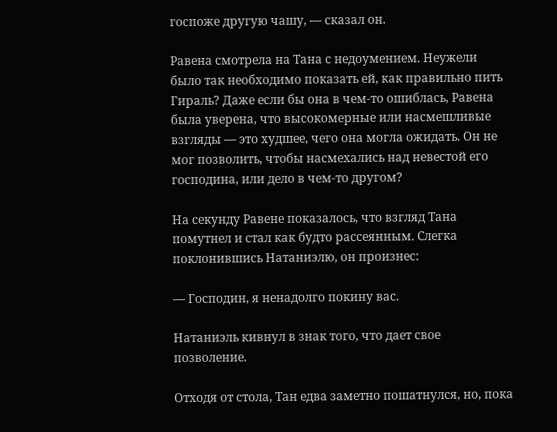госпоже другую чашу, — сказал он.

Равена смотрела на Тана с недоумением. Неужели было так необходимо показать ей, как правильно пить Гираль? Даже если бы она в чем-то ошиблась, Равена была уверена, что высокомерные или насмешливые взгляды — это худшее, чего она могла ожидать. Он не мог позволить, чтобы насмехались над невестой его господина, или дело в чем-то другом?

На секунду Равене показалось, что взгляд Тана помутнел и стал как будто рассеянным. Слегка поклонившись Натаниэлю, он произнес:

— Господин, я ненадолго покину вас.

Натаниэль кивнул в знак того, что дает свое позволение.

Отходя от стола, Тан едва заметно пошатнулся, но, пока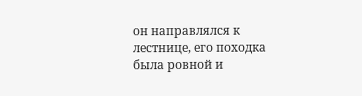он направлялся к лестнице, его походка была ровной и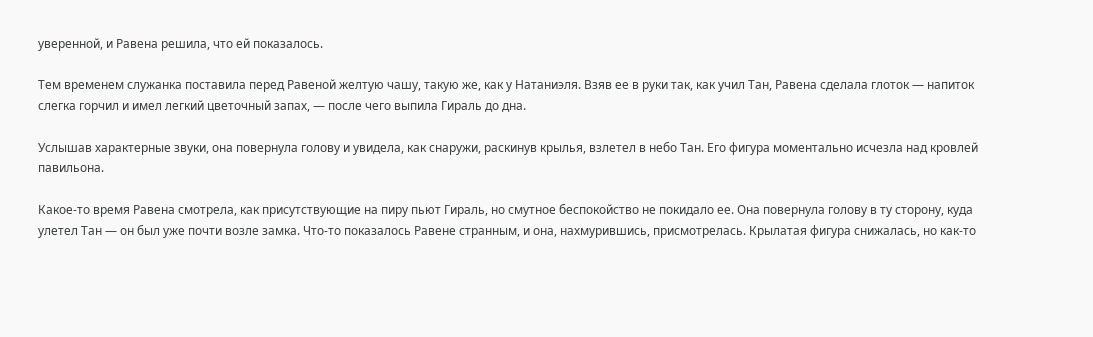уверенной, и Равена решила, что ей показалось.

Тем временем служанка поставила перед Равеной желтую чашу, такую же, как у Натаниэля. Взяв ее в руки так, как учил Тан, Равена сделала глоток — напиток слегка горчил и имел легкий цветочный запах, — после чего выпила Гираль до дна.

Услышав характерные звуки, она повернула голову и увидела, как снаружи, раскинув крылья, взлетел в небо Тан. Его фигура моментально исчезла над кровлей павильона.

Какое-то время Равена смотрела, как присутствующие на пиру пьют Гираль, но смутное беспокойство не покидало ее. Она повернула голову в ту сторону, куда улетел Тан — он был уже почти возле замка. Что-то показалось Равене странным, и она, нахмурившись, присмотрелась. Крылатая фигура снижалась, но как-то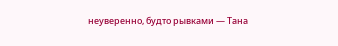неуверенно, будто рывками — Тана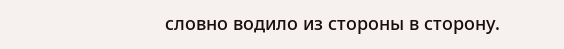словно водило из стороны в сторону.